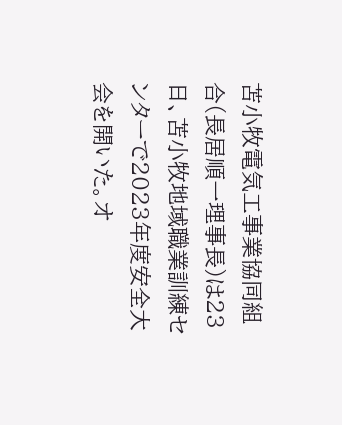苫小牧電気工事業協同組合(長居順一理事長)は23日、苫小牧地域職業訓練センターで2023年度安全大会を開いた。オ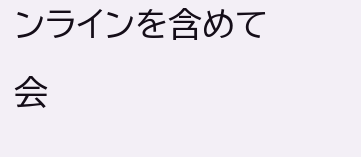ンラインを含めて会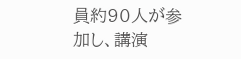員約90人が参加し、講演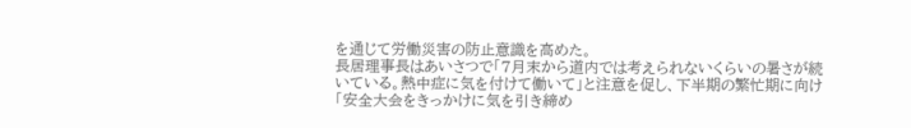を通じて労働災害の防止意識を高めた。
長居理事長はあいさつで「7月末から道内では考えられないくらいの暑さが続いている。熱中症に気を付けて働いて」と注意を促し、下半期の繁忙期に向け「安全大会をきっかけに気を引き締め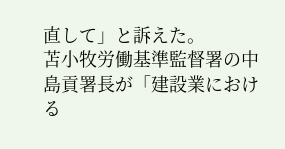直して」と訴えた。
苫小牧労働基準監督署の中島貢署長が「建設業における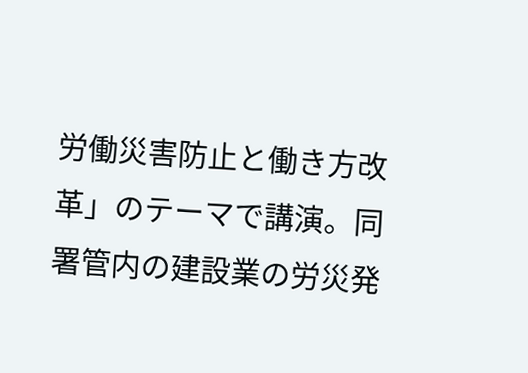労働災害防止と働き方改革」のテーマで講演。同署管内の建設業の労災発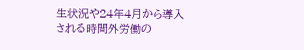生状況や24年4月から導入される時間外労働の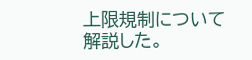上限規制について解説した。